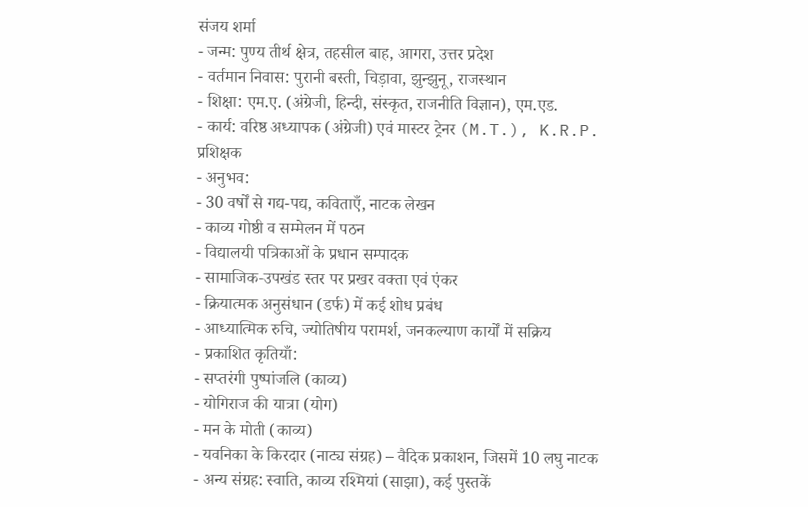संजय शर्मा
- जन्म: पुण्य तीर्थ क्षेत्र, तहसील बाह, आगरा, उत्तर प्रदेश
- वर्तमान निवास: पुरानी बस्ती, चिड़ावा, झुन्झुनू, राजस्थान
- शिक्षा: एम.ए. (अंग्रेजी, हिन्दी, संस्कृत, राजनीति विज्ञान), एम.एड.
- कार्य: वरिष्ठ अध्यापक (अंग्रेजी) एवं मास्टर ट्रेनर (M.T.), K.R.P. प्रशिक्षक
- अनुभव:
- 30 वर्षों से गद्य-पद्य, कविताएँ, नाटक लेखन
- काव्य गोष्ठी व सम्मेलन में पठन
- विद्यालयी पत्रिकाओं के प्रधान सम्पादक
- सामाजिक‑उपखंड स्तर पर प्रखर वक्ता एवं एंकर
- क्रियात्मक अनुसंधान (डर्फ) में कई शोध प्रबंध
- आध्यात्मिक रुचि, ज्योतिषीय परामर्श, जनकल्याण कार्यों में सक्रिय
- प्रकाशित कृतियाँ:
- सप्तरंगी पुष्पांजलि (काव्य)
- योगिराज की यात्रा (योग)
- मन के मोती (काव्य)
- यवनिका के किरदार (नाट्य संग्रह) – वैदिक प्रकाशन, जिसमें 10 लघु नाटक
- अन्य संग्रह: स्वाति, काव्य रश्मियां (साझा), कई पुस्तकें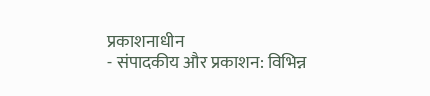प्रकाशनाधीन
- संपादकीय और प्रकाशन: विभिन्न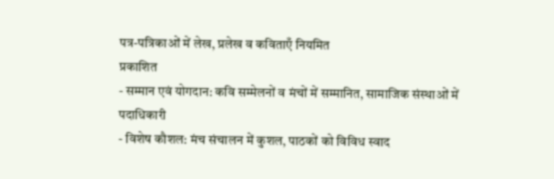पत्र-पत्रिकाओं में लेख, प्रलेख व कविताएँ नियमित
प्रकाशित
- सम्मान एवं योगदान: कवि सम्मेलनों व मंचों में सम्मानित, सामाजिक संस्थाओं में
पदाधिकारी
- विशेष कौशल: मंच संचालन में कुशल, पाठकों को विविध स्वाद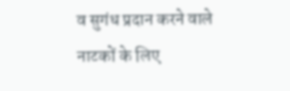व सुगंध प्रदान करने वाले
नाटकों के लिए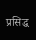प्रसिद्ध